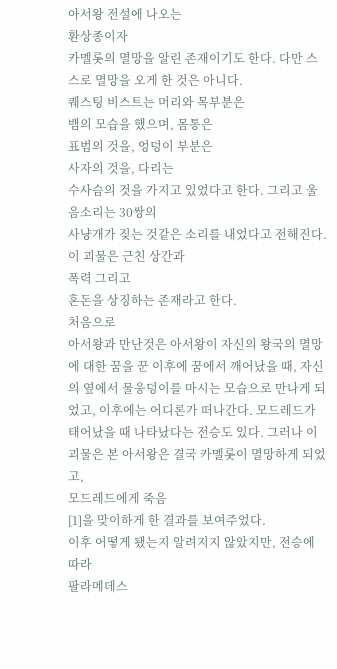아서왕 전설에 나오는
환상종이자
카멜롯의 멸망을 알린 존재이기도 한다. 다만 스스로 멸망을 오게 한 것은 아니다.
퀘스팅 비스트는 머리와 목부분은
뱀의 모습을 했으며, 몸통은
표범의 것을, 엉덩이 부분은
사자의 것을, 다리는
수사슴의 것을 가지고 있었다고 한다. 그리고 울음소리는 30쌍의
사냥개가 짖는 것같은 소리를 내었다고 전해진다. 이 괴물은 근친 상간과
폭력 그리고
혼돈을 상징하는 존재라고 한다.
처음으로
아서왕과 만난것은 아서왕이 자신의 왕국의 멸망에 대한 꿈을 꾼 이후에 꿈에서 깨어났을 때, 자신의 옆에서 물웅덩이를 마시는 모습으로 만나게 되었고, 이후에는 어디론가 떠나간다. 모드레드가 태어났을 때 나타났다는 전승도 있다. 그러나 이 괴물은 본 아서왕은 결국 카멜롯이 멸망하게 되었고,
모드레드에게 죽음
[1]을 맞이하게 한 결과를 보여주었다.
이후 어떻게 됐는지 알려지지 않았지만, 전승에 따라
팔라메데스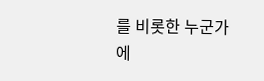를 비롯한 누군가에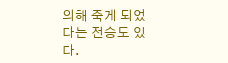의해 죽게 되었다는 전승도 있다.